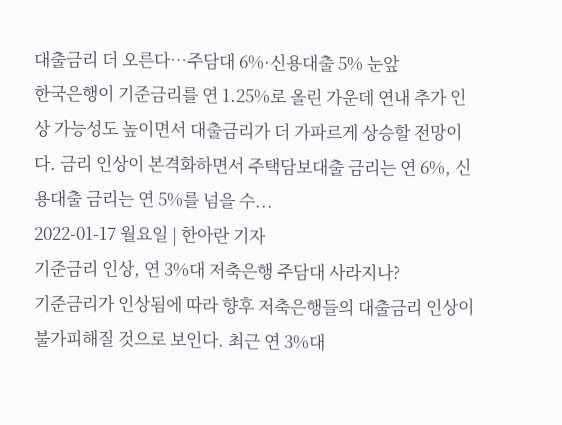대출금리 더 오른다…주담대 6%·신용대출 5% 눈앞
한국은행이 기준금리를 연 1.25%로 올린 가운데 연내 추가 인상 가능성도 높이면서 대출금리가 더 가파르게 상승할 전망이다. 금리 인상이 본격화하면서 주택담보대출 금리는 연 6%, 신용대출 금리는 연 5%를 넘을 수...
2022-01-17 월요일 | 한아란 기자
기준금리 인상, 연 3%대 저축은행 주담대 사라지나?
기준금리가 인상됨에 따라 향후 저축은행들의 대출금리 인상이 불가피해질 것으로 보인다. 최근 연 3%대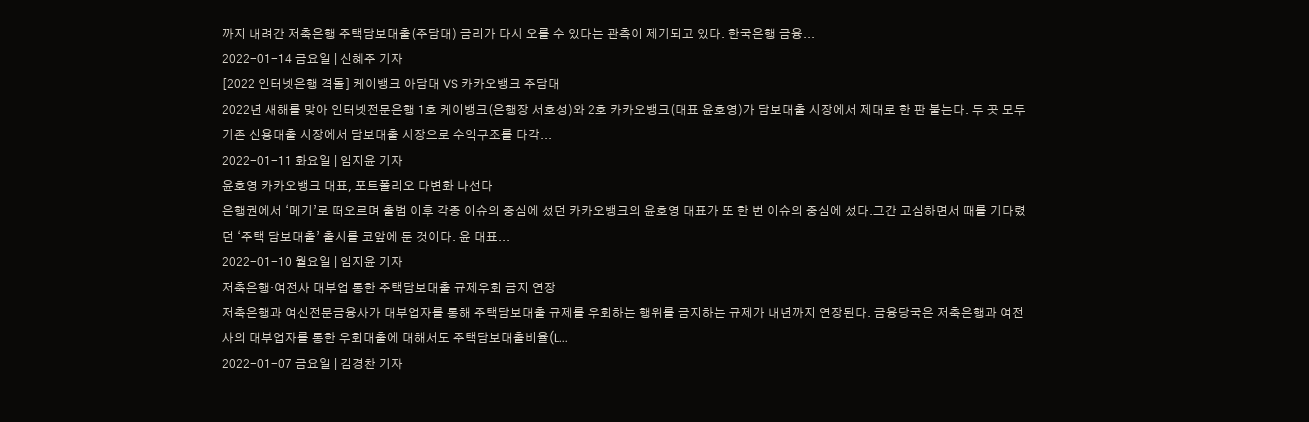까지 내려간 저축은행 주택담보대출(주담대) 금리가 다시 오를 수 있다는 관측이 제기되고 있다. 한국은행 금융...
2022-01-14 금요일 | 신혜주 기자
[2022 인터넷은행 격돌] 케이뱅크 아담대 VS 카카오뱅크 주담대
2022년 새해를 맞아 인터넷전문은행 1호 케이뱅크(은행장 서호성)와 2호 카카오뱅크(대표 윤호영)가 담보대출 시장에서 제대로 한 판 붙는다. 두 곳 모두 기존 신용대출 시장에서 담보대출 시장으로 수익구조를 다각...
2022-01-11 화요일 | 임지윤 기자
윤호영 카카오뱅크 대표, 포트폴리오 다변화 나선다
은행권에서 ‘메기’로 떠오르며 출범 이후 각종 이슈의 중심에 섰던 카카오뱅크의 윤호영 대표가 또 한 번 이슈의 중심에 섰다.그간 고심하면서 때를 기다렸던 ‘주택 담보대출’ 출시를 코앞에 둔 것이다. 윤 대표...
2022-01-10 월요일 | 임지윤 기자
저축은행·여전사 대부업 통한 주택담보대출 규제우회 금지 연장
저축은행과 여신전문금융사가 대부업자를 통해 주택담보대출 규제를 우회하는 행위를 금지하는 규제가 내년까지 연장된다. 금융당국은 저축은행과 여전사의 대부업자를 통한 우회대출에 대해서도 주택담보대출비율(L...
2022-01-07 금요일 | 김경찬 기자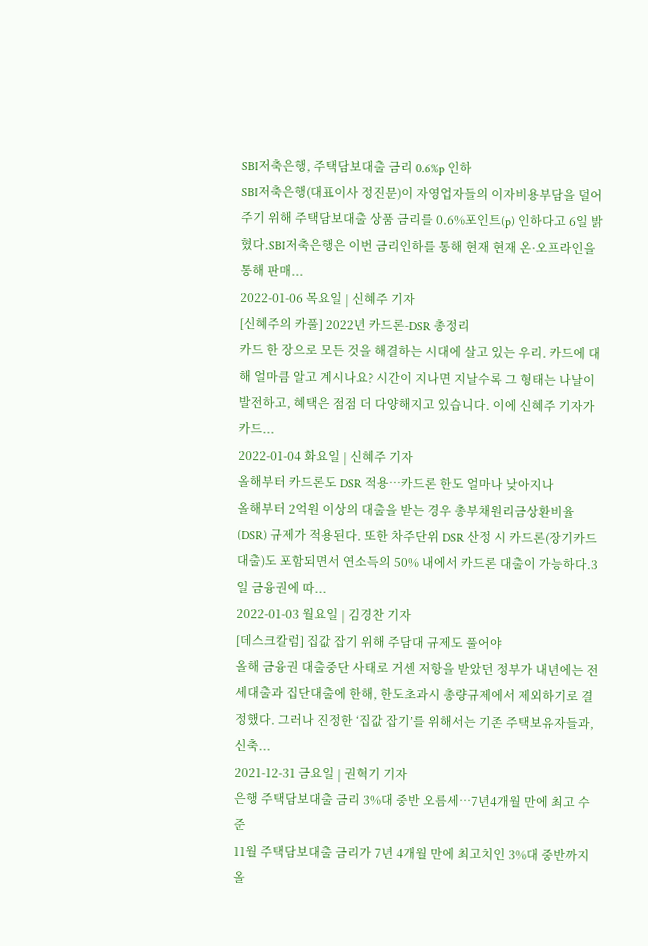SBI저축은행, 주택담보대출 금리 0.6%p 인하
SBI저축은행(대표이사 정진문)이 자영업자들의 이자비용부담을 덜어주기 위해 주택담보대출 상품 금리를 0.6%포인트(p) 인하다고 6일 밝혔다.SBI저축은행은 이번 금리인하를 통해 현재 현재 온·오프라인을 통해 판매...
2022-01-06 목요일 | 신혜주 기자
[신혜주의 카풀] 2022년 카드론-DSR 총정리
카드 한 장으로 모든 것을 해결하는 시대에 살고 있는 우리. 카드에 대해 얼마큼 알고 계시나요? 시간이 지나면 지날수록 그 형태는 나날이 발전하고, 혜택은 점점 더 다양해지고 있습니다. 이에 신혜주 기자가 카드...
2022-01-04 화요일 | 신혜주 기자
올해부터 카드론도 DSR 적용…카드론 한도 얼마나 낮아지나
올해부터 2억원 이상의 대출을 받는 경우 총부채원리금상환비율(DSR) 규제가 적용된다. 또한 차주단위 DSR 산정 시 카드론(장기카드대출)도 포함되면서 연소득의 50% 내에서 카드론 대출이 가능하다.3일 금융권에 따...
2022-01-03 월요일 | 김경찬 기자
[데스크칼럼] 집값 잡기 위해 주담대 규제도 풀어야
올해 금융권 대출중단 사태로 거센 저항을 받았던 정부가 내년에는 전세대출과 집단대출에 한해, 한도초과시 총량규제에서 제외하기로 결정했다. 그러나 진정한 ‘집값 잡기’를 위해서는 기존 주택보유자들과, 신축...
2021-12-31 금요일 | 권혁기 기자
은행 주택담보대출 금리 3%대 중반 오름세…7년4개월 만에 최고 수준
11월 주택담보대출 금리가 7년 4개월 만에 최고치인 3%대 중반까지 올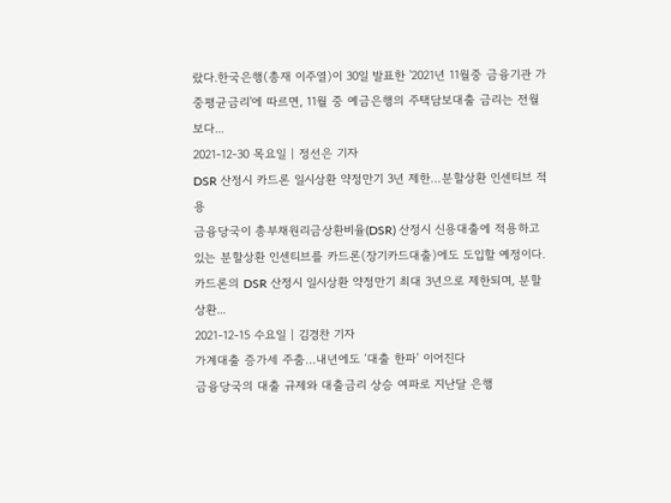랐다.한국은행(총재 이주열)이 30일 발표한 '2021년 11월중 금융기관 가중평균금리'에 따르면, 11월 중 예금은행의 주택담보대출 금리는 전월보다...
2021-12-30 목요일 | 정선은 기자
DSR 산정시 카드론 일시상환 약정만기 3년 제한…분할상환 인센티브 적용
금융당국이 총부채원리금상환비율(DSR) 산정시 신용대출에 적용하고 있는 분할상환 인센티브를 카드론(장기카드대출)에도 도입할 예정이다. 카드론의 DSR 산정시 일시상환 약정만기 최대 3년으로 제한되며, 분할상환...
2021-12-15 수요일 | 김경찬 기자
가계대출 증가세 주춤…내년에도 ‘대출 한파’ 이어진다
금융당국의 대출 규제와 대출금리 상승 여파로 지난달 은행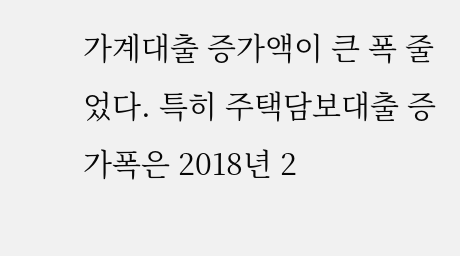가계대출 증가액이 큰 폭 줄었다. 특히 주택담보대출 증가폭은 2018년 2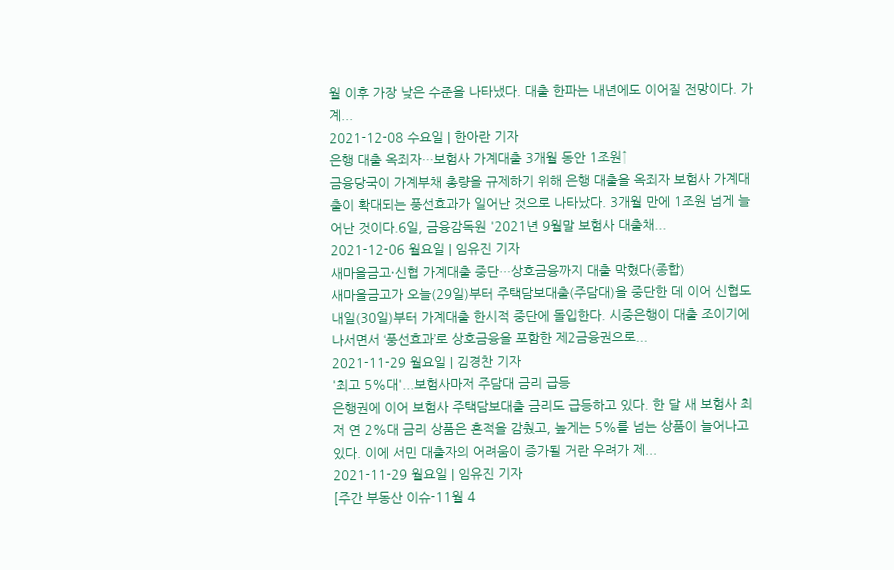월 이후 가장 낮은 수준을 나타냈다. 대출 한파는 내년에도 이어질 전망이다. 가계...
2021-12-08 수요일 | 한아란 기자
은행 대출 옥죄자…보험사 가계대출 3개월 동안 1조원↑
금융당국이 가계부채 총량을 규제하기 위해 은행 대출을 옥죄자 보험사 가계대출이 확대되는 풍선효과가 일어난 것으로 나타났다. 3개월 만에 1조원 넘게 늘어난 것이다.6일, 금융감독원 '2021년 9월말 보험사 대출채...
2021-12-06 월요일 | 임유진 기자
새마을금고·신협 가계대출 중단…상호금융까지 대출 막혔다(종합)
새마을금고가 오늘(29일)부터 주택담보대출(주담대)을 중단한 데 이어 신협도 내일(30일)부터 가계대출 한시적 중단에 돌입한다. 시중은행이 대출 조이기에 나서면서 ‘풍선효과’로 상호금융을 포함한 제2금융권으로...
2021-11-29 월요일 | 김경찬 기자
'최고 5%대'...보험사마저 주담대 금리 급등
은행권에 이어 보험사 주택담보대출 금리도 급등하고 있다. 한 달 새 보험사 최저 연 2%대 금리 상품은 흔적을 감췄고, 높게는 5%를 넘는 상품이 늘어나고 있다. 이에 서민 대출자의 어려움이 증가될 거란 우려가 제...
2021-11-29 월요일 | 임유진 기자
[주간 부동산 이슈-11월 4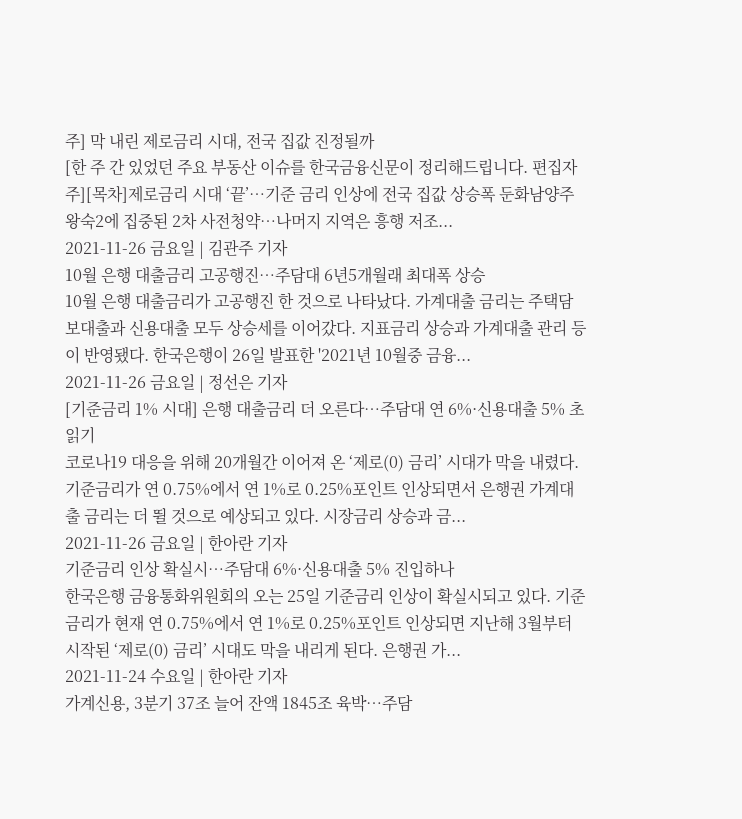주] 막 내린 제로금리 시대, 전국 집값 진정될까
[한 주 간 있었던 주요 부동산 이슈를 한국금융신문이 정리해드립니다. 편집자 주][목차]제로금리 시대 ‘끝’…기준 금리 인상에 전국 집값 상승폭 둔화남양주왕숙2에 집중된 2차 사전청약…나머지 지역은 흥행 저조...
2021-11-26 금요일 | 김관주 기자
10월 은행 대출금리 고공행진…주담대 6년5개월래 최대폭 상승
10월 은행 대출금리가 고공행진 한 것으로 나타났다. 가계대출 금리는 주택담보대출과 신용대출 모두 상승세를 이어갔다. 지표금리 상승과 가계대출 관리 등이 반영됐다. 한국은행이 26일 발표한 '2021년 10월중 금융...
2021-11-26 금요일 | 정선은 기자
[기준금리 1% 시대] 은행 대출금리 더 오른다…주담대 연 6%·신용대출 5% 초읽기
코로나19 대응을 위해 20개월간 이어져 온 ‘제로(0) 금리’ 시대가 막을 내렸다. 기준금리가 연 0.75%에서 연 1%로 0.25%포인트 인상되면서 은행권 가계대출 금리는 더 뛸 것으로 예상되고 있다. 시장금리 상승과 금...
2021-11-26 금요일 | 한아란 기자
기준금리 인상 확실시…주담대 6%·신용대출 5% 진입하나
한국은행 금융통화위원회의 오는 25일 기준금리 인상이 확실시되고 있다. 기준금리가 현재 연 0.75%에서 연 1%로 0.25%포인트 인상되면 지난해 3월부터 시작된 ‘제로(0) 금리’ 시대도 막을 내리게 된다. 은행권 가...
2021-11-24 수요일 | 한아란 기자
가계신용, 3분기 37조 늘어 잔액 1845조 육박…주담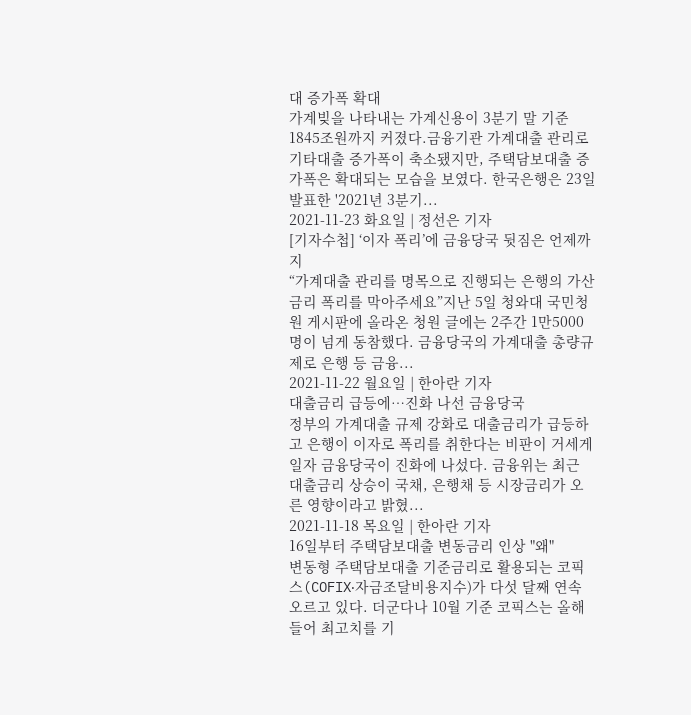대 증가폭 확대
가계빚을 나타내는 가계신용이 3분기 말 기준 1845조원까지 커졌다.금융기관 가계대출 관리로 기타대출 증가폭이 축소됐지만, 주택담보대출 증가폭은 확대되는 모습을 보였다. 한국은행은 23일 발표한 '2021년 3분기...
2021-11-23 화요일 | 정선은 기자
[기자수첩] ‘이자 폭리’에 금융당국 뒷짐은 언제까지
“가계대출 관리를 명목으로 진행되는 은행의 가산금리 폭리를 막아주세요”지난 5일 청와대 국민청원 게시판에 올라온 청원 글에는 2주간 1만5000명이 넘게 동참했다. 금융당국의 가계대출 총량규제로 은행 등 금융...
2021-11-22 월요일 | 한아란 기자
대출금리 급등에…진화 나선 금융당국
정부의 가계대출 규제 강화로 대출금리가 급등하고 은행이 이자로 폭리를 취한다는 비판이 거세게 일자 금융당국이 진화에 나섰다. 금융위는 최근 대출금리 상승이 국채, 은행채 등 시장금리가 오른 영향이라고 밝혔...
2021-11-18 목요일 | 한아란 기자
16일부터 주택담보대출 변동금리 인상 "왜"
변동형 주택담보대출 기준금리로 활용되는 코픽스(COFIX‧자금조달비용지수)가 다섯 달째 연속 오르고 있다. 더군다나 10월 기준 코픽스는 올해 들어 최고치를 기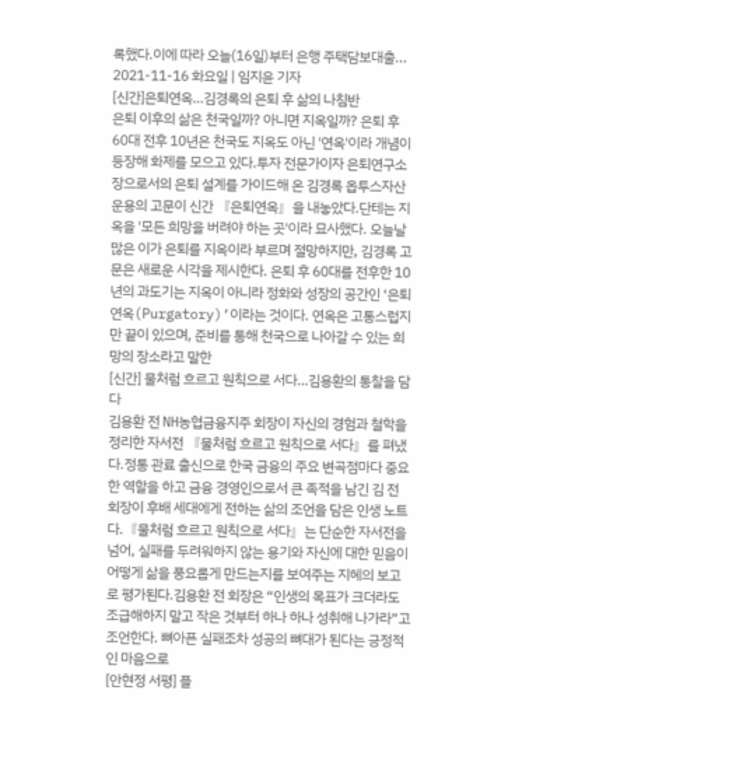록했다.이에 따라 오늘(16일)부터 은행 주택담보대출...
2021-11-16 화요일 | 임지윤 기자
[신간]은퇴연옥…김경록의 은퇴 후 삶의 나침반
은퇴 이후의 삶은 천국일까? 아니면 지옥일까? 은퇴 후 60대 전후 10년은 천국도 지옥도 아닌 '연옥'이라 개념이 등장해 화제를 모으고 있다.투자 전문가이자 은퇴연구소장으로서의 은퇴 설계를 가이드해 온 김경록 옵투스자산운용의 고문이 신간 『은퇴연옥』을 내놓았다.단테는 지옥을 '모든 희망을 버려야 하는 곳'이라 묘사했다. 오늘날 많은 이가 은퇴를 지옥이라 부르며 절망하지만, 김경록 고문은 새로운 시각을 제시한다. 은퇴 후 60대를 전후한 10년의 과도기는 지옥이 아니라 정화와 성장의 공간인 ‘은퇴연옥(Purgatory)’이라는 것이다. 연옥은 고통스럽지만 끝이 있으며, 준비를 통해 천국으로 나아갈 수 있는 희망의 장소라고 말한
[신간] 물처럼 흐르고 원칙으로 서다…김용환의 통찰을 담다
김용환 전 NH농협금융지주 회장이 자신의 경험과 철학을 정리한 자서전 『물처럼 흐르고 원칙으로 서다』를 펴냈다.정통 관료 출신으로 한국 금융의 주요 변곡점마다 중요한 역할을 하고 금융 경영인으로서 큰 족적을 남긴 김 전 회장이 후배 세대에게 전하는 삶의 조언을 담은 인생 노트다.『물처럼 흐르고 원칙으로 서다』는 단순한 자서전을 넘어, 실패를 두려워하지 않는 용기와 자신에 대한 믿음이 어떻게 삶을 풍요롭게 만드는지를 보여주는 지혜의 보고로 평가된다.김용환 전 회장은 “인생의 목표가 크더라도 조급해하지 말고 작은 것부터 하나 하나 성취해 나가라”고 조언한다. 뼈아픈 실패조차 성공의 뼈대가 된다는 긍정적인 마음으로
[안현정 서평] 플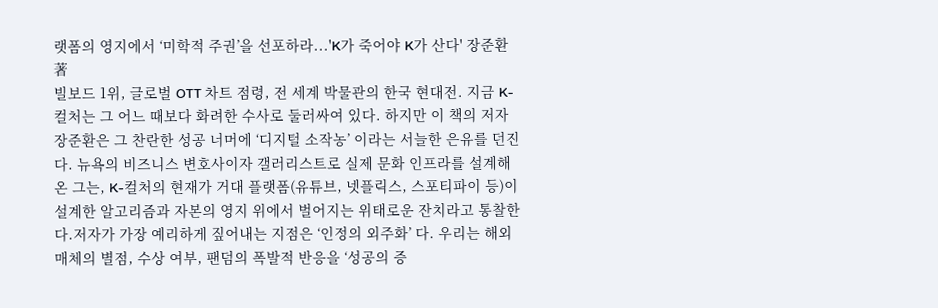랫폼의 영지에서 ‘미학적 주권’을 선포하라...'K가 죽어야 K가 산다' 장준환 著
빌보드 1위, 글로벌 OTT 차트 점령, 전 세계 박물관의 한국 현대전. 지금 K-컬처는 그 어느 때보다 화려한 수사로 둘러싸여 있다. 하지만 이 책의 저자 장준환은 그 찬란한 성공 너머에 ‘디지털 소작농’ 이라는 서늘한 은유를 던진다. 뉴욕의 비즈니스 변호사이자 갤러리스트로 실제 문화 인프라를 설계해온 그는, K-컬처의 현재가 거대 플랫폼(유튜브, 넷플릭스, 스포티파이 등)이 설계한 알고리즘과 자본의 영지 위에서 벌어지는 위태로운 잔치라고 통찰한다.저자가 가장 예리하게 짚어내는 지점은 ‘인정의 외주화’ 다. 우리는 해외 매체의 별점, 수상 여부, 팬덤의 폭발적 반응을 ‘성공의 증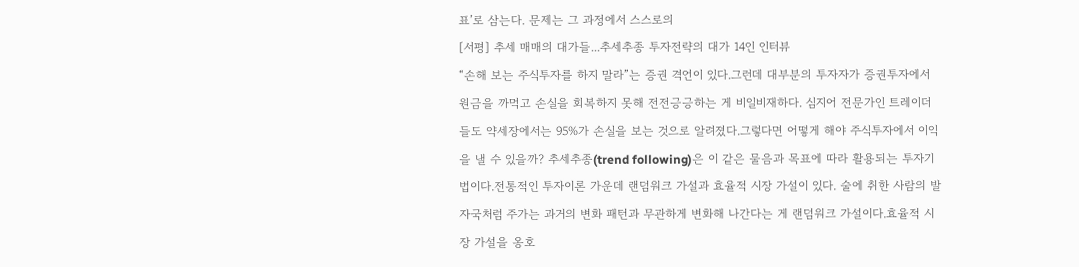표’로 삼는다. 문제는 그 과정에서 스스로의
[서평] 추세 매매의 대가들...추세추종 투자전략의 대가 14인 인터뷰
“손해 보는 주식투자를 하지 말라”는 증권 격언이 있다.그런데 대부분의 투자자가 증권투자에서 원금을 까먹고 손실을 회복하지 못해 전전긍긍하는 게 비일비재하다. 심지어 전문가인 트레이더들도 약세장에서는 95%가 손실을 보는 것으로 알려졌다.그렇다면 어떻게 해야 주식투자에서 이익을 낼 수 있을까? 추세추종(trend following)은 이 같은 물음과 목표에 따라 활용되는 투자기법이다.전통적인 투자이론 가운데 랜덤워크 가설과 효율적 시장 가설이 있다. 술에 취한 사람의 발자국처럼 주가는 과거의 변화 패턴과 무관하게 변화해 나간다는 게 랜덤워크 가설이다.효율적 시장 가설을 옹호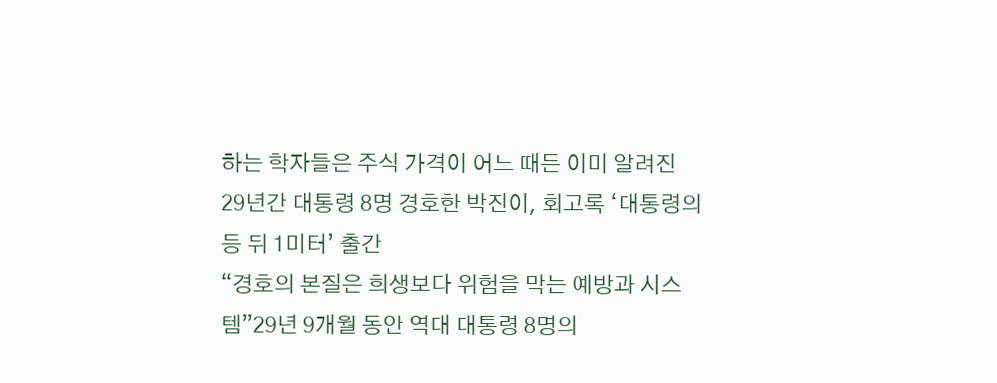하는 학자들은 주식 가격이 어느 때든 이미 알려진
29년간 대통령 8명 경호한 박진이, 회고록 ‘대통령의 등 뒤 1미터’ 출간
“경호의 본질은 희생보다 위험을 막는 예방과 시스템”29년 9개월 동안 역대 대통령 8명의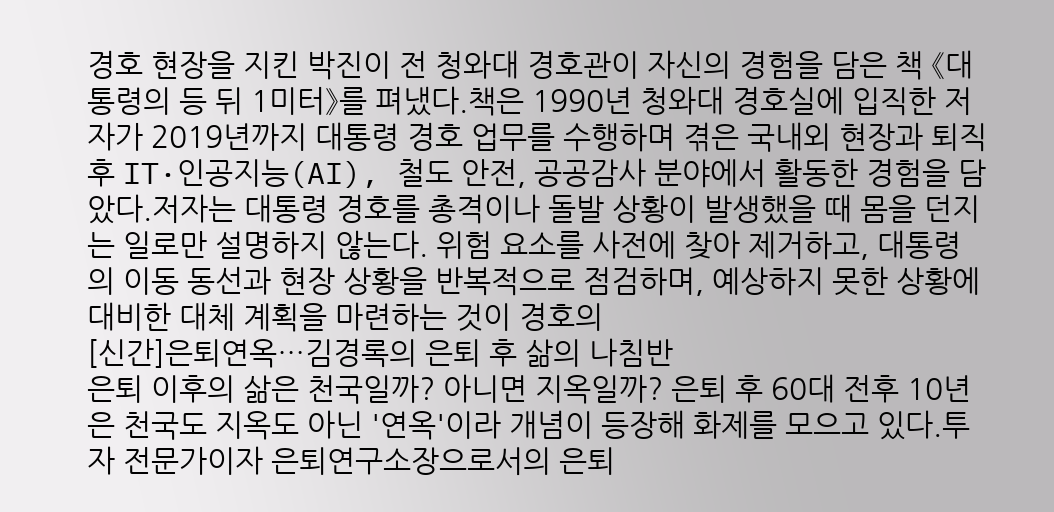경호 현장을 지킨 박진이 전 청와대 경호관이 자신의 경험을 담은 책 《대통령의 등 뒤 1미터》를 펴냈다.책은 1990년 청와대 경호실에 입직한 저자가 2019년까지 대통령 경호 업무를 수행하며 겪은 국내외 현장과 퇴직 후 IT·인공지능(AI), 철도 안전, 공공감사 분야에서 활동한 경험을 담았다.저자는 대통령 경호를 총격이나 돌발 상황이 발생했을 때 몸을 던지는 일로만 설명하지 않는다. 위험 요소를 사전에 찾아 제거하고, 대통령의 이동 동선과 현장 상황을 반복적으로 점검하며, 예상하지 못한 상황에 대비한 대체 계획을 마련하는 것이 경호의
[신간]은퇴연옥…김경록의 은퇴 후 삶의 나침반
은퇴 이후의 삶은 천국일까? 아니면 지옥일까? 은퇴 후 60대 전후 10년은 천국도 지옥도 아닌 '연옥'이라 개념이 등장해 화제를 모으고 있다.투자 전문가이자 은퇴연구소장으로서의 은퇴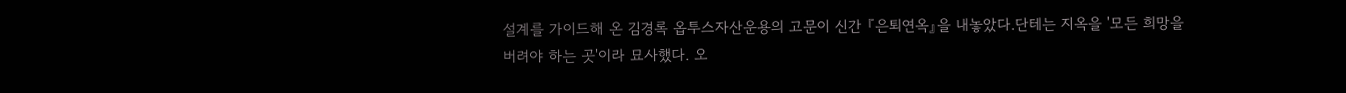설계를 가이드해 온 김경록 옵투스자산운용의 고문이 신간 『은퇴연옥』을 내놓았다.단테는 지옥을 '모든 희망을 버려야 하는 곳'이라 묘사했다. 오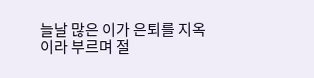늘날 많은 이가 은퇴를 지옥이라 부르며 절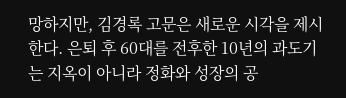망하지만, 김경록 고문은 새로운 시각을 제시한다. 은퇴 후 60대를 전후한 10년의 과도기는 지옥이 아니라 정화와 성장의 공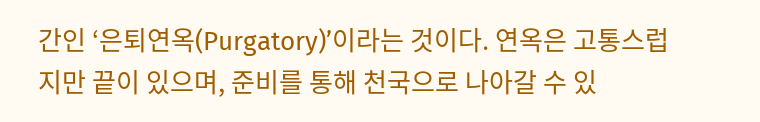간인 ‘은퇴연옥(Purgatory)’이라는 것이다. 연옥은 고통스럽지만 끝이 있으며, 준비를 통해 천국으로 나아갈 수 있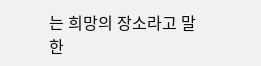는 희망의 장소라고 말한